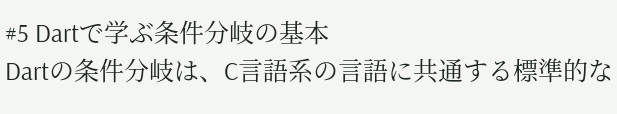#5 Dartで学ぶ条件分岐の基本
Dartの条件分岐は、C言語系の言語に共通する標準的な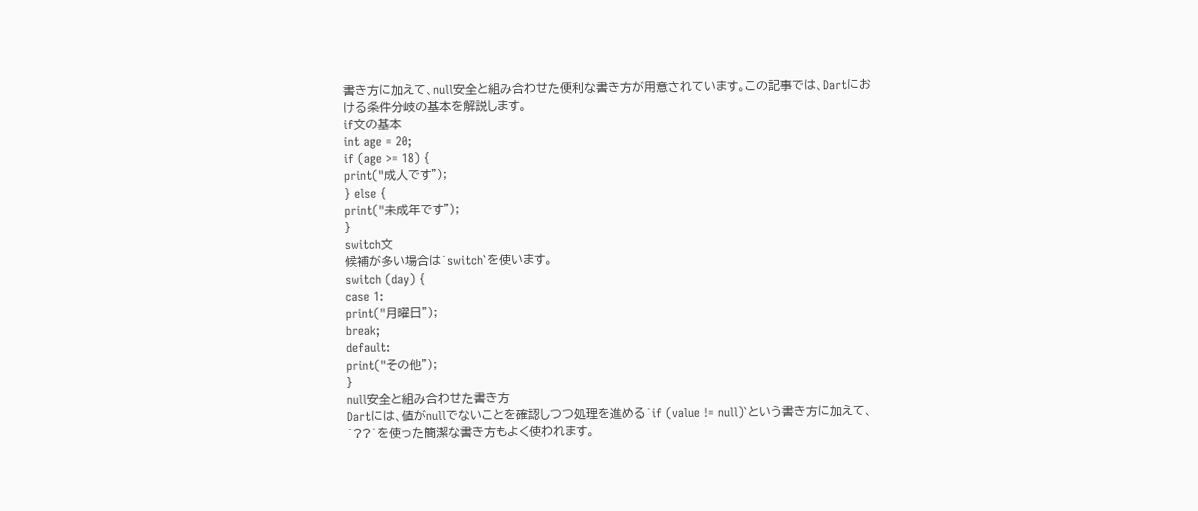書き方に加えて、null安全と組み合わせた便利な書き方が用意されています。この記事では、Dartにおける条件分岐の基本を解説します。
if文の基本
int age = 20;
if (age >= 18) {
print("成人です");
} else {
print("未成年です");
}
switch文
候補が多い場合は`switch`を使います。
switch (day) {
case 1:
print("月曜日");
break;
default:
print("その他");
}
null安全と組み合わせた書き方
Dartには、値がnullでないことを確認しつつ処理を進める`if (value != null)`という書き方に加えて、`??`を使った簡潔な書き方もよく使われます。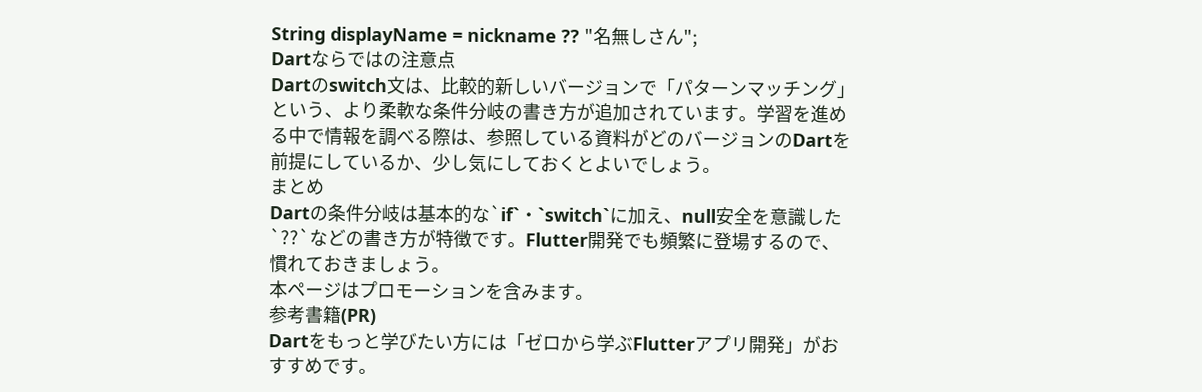String displayName = nickname ?? "名無しさん";
Dartならではの注意点
Dartのswitch文は、比較的新しいバージョンで「パターンマッチング」という、より柔軟な条件分岐の書き方が追加されています。学習を進める中で情報を調べる際は、参照している資料がどのバージョンのDartを前提にしているか、少し気にしておくとよいでしょう。
まとめ
Dartの条件分岐は基本的な`if`・`switch`に加え、null安全を意識した`??`などの書き方が特徴です。Flutter開発でも頻繁に登場するので、慣れておきましょう。
本ページはプロモーションを含みます。
参考書籍(PR)
Dartをもっと学びたい方には「ゼロから学ぶFlutterアプリ開発」がおすすめです。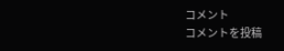コメント
コメントを投稿